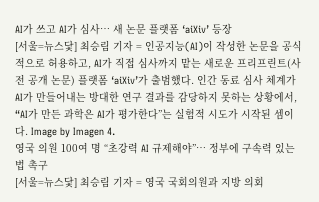AI가 쓰고 AI가 심사… 새 논문 플랫폼 ‘aiXiv’ 등장
[서울=뉴스닻] 최승림 기자 = 인공지능(AI)이 작성한 논문을 공식적으로 허용하고, AI가 직접 심사까지 맡는 새로운 프리프린트(사전 공개 논문) 플랫폼 ‘aiXiv’가 출범했다. 인간 동료 심사 체계가 AI가 만들어내는 방대한 연구 결과를 감당하지 못하는 상황에서, “AI가 만든 과학은 AI가 평가한다”는 실험적 시도가 시작된 셈이다. Image by Imagen 4.
영국 의원 100여 명 “초강력 AI 규제해야”… 정부에 구속력 있는 법 촉구
[서울=뉴스닻] 최승림 기자 = 영국 국회의원과 지방 의회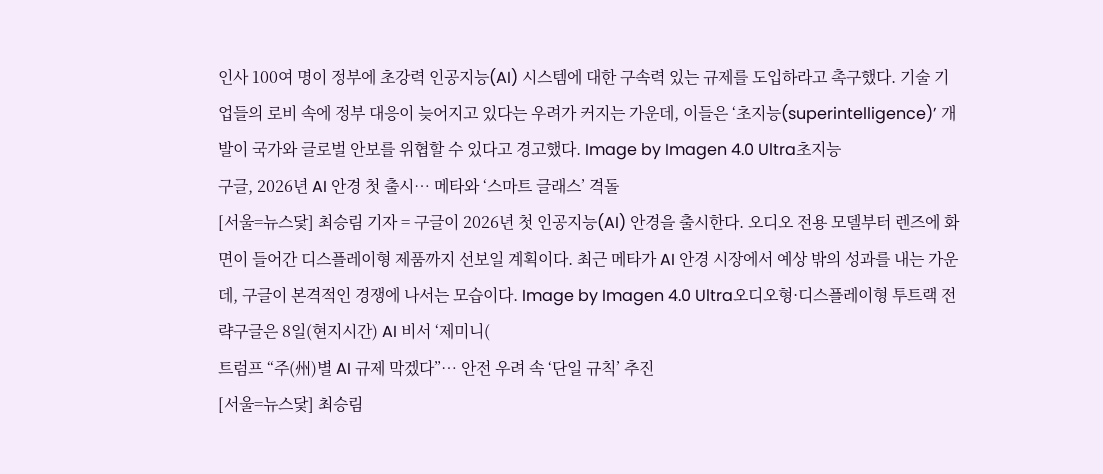인사 100여 명이 정부에 초강력 인공지능(AI) 시스템에 대한 구속력 있는 규제를 도입하라고 촉구했다. 기술 기업들의 로비 속에 정부 대응이 늦어지고 있다는 우려가 커지는 가운데, 이들은 ‘초지능(superintelligence)’ 개발이 국가와 글로벌 안보를 위협할 수 있다고 경고했다. Image by Imagen 4.0 Ultra초지능
구글, 2026년 AI 안경 첫 출시… 메타와 ‘스마트 글래스’ 격돌
[서울=뉴스닻] 최승림 기자 = 구글이 2026년 첫 인공지능(AI) 안경을 출시한다. 오디오 전용 모델부터 렌즈에 화면이 들어간 디스플레이형 제품까지 선보일 계획이다. 최근 메타가 AI 안경 시장에서 예상 밖의 성과를 내는 가운데, 구글이 본격적인 경쟁에 나서는 모습이다. Image by Imagen 4.0 Ultra오디오형·디스플레이형 투트랙 전략구글은 8일(현지시간) AI 비서 ‘제미니(
트럼프 “주(州)별 AI 규제 막겠다”… 안전 우려 속 ‘단일 규칙’ 추진
[서울=뉴스닻] 최승림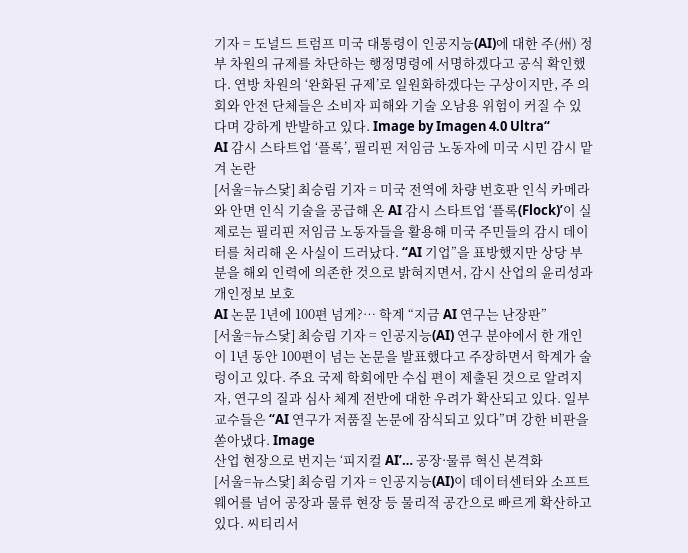기자 = 도널드 트럼프 미국 대통령이 인공지능(AI)에 대한 주(州) 정부 차원의 규제를 차단하는 행정명령에 서명하겠다고 공식 확인했다. 연방 차원의 ‘완화된 규제’로 일원화하겠다는 구상이지만, 주 의회와 안전 단체들은 소비자 피해와 기술 오남용 위험이 커질 수 있다며 강하게 반발하고 있다. Image by Imagen 4.0 Ultra“
AI 감시 스타트업 ‘플록’, 필리핀 저임금 노동자에 미국 시민 감시 맡겨 논란
[서울=뉴스닻] 최승림 기자 = 미국 전역에 차량 번호판 인식 카메라와 안면 인식 기술을 공급해 온 AI 감시 스타트업 ‘플록(Flock)’이 실제로는 필리핀 저임금 노동자들을 활용해 미국 주민들의 감시 데이터를 처리해 온 사실이 드러났다. “AI 기업”을 표방했지만 상당 부분을 해외 인력에 의존한 것으로 밝혀지면서, 감시 산업의 윤리성과 개인정보 보호
AI 논문 1년에 100편 넘게?… 학계 “지금 AI 연구는 난장판”
[서울=뉴스닻] 최승림 기자 = 인공지능(AI) 연구 분야에서 한 개인이 1년 동안 100편이 넘는 논문을 발표했다고 주장하면서 학계가 술렁이고 있다. 주요 국제 학회에만 수십 편이 제출된 것으로 알려지자, 연구의 질과 심사 체계 전반에 대한 우려가 확산되고 있다. 일부 교수들은 “AI 연구가 저품질 논문에 잠식되고 있다”며 강한 비판을 쏟아냈다. Image
산업 현장으로 번지는 ‘피지컬 AI’… 공장·물류 혁신 본격화
[서울=뉴스닻] 최승림 기자 = 인공지능(AI)이 데이터센터와 소프트웨어를 넘어 공장과 물류 현장 등 물리적 공간으로 빠르게 확산하고 있다. 씨티리서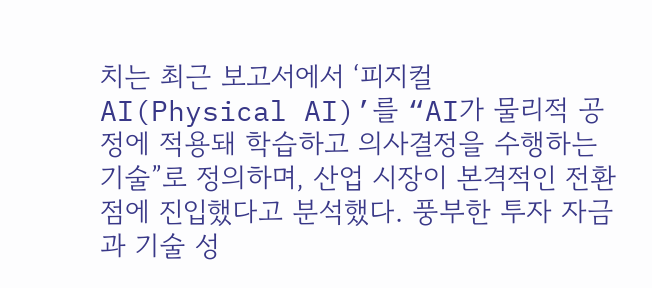치는 최근 보고서에서 ‘피지컬 AI(Physical AI)’를 “AI가 물리적 공정에 적용돼 학습하고 의사결정을 수행하는 기술”로 정의하며, 산업 시장이 본격적인 전환점에 진입했다고 분석했다. 풍부한 투자 자금과 기술 성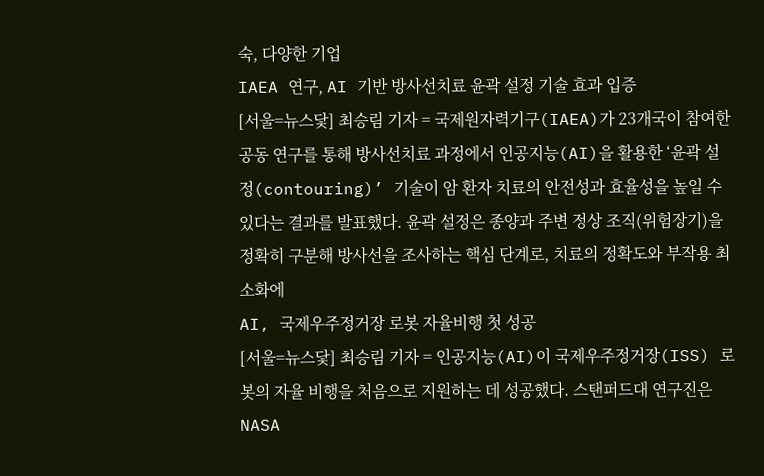숙, 다양한 기업
IAEA 연구, AI 기반 방사선치료 윤곽 설정 기술 효과 입증
[서울=뉴스닻] 최승림 기자 = 국제원자력기구(IAEA)가 23개국이 참여한 공동 연구를 통해 방사선치료 과정에서 인공지능(AI)을 활용한 ‘윤곽 설정(contouring)’ 기술이 암 환자 치료의 안전성과 효율성을 높일 수 있다는 결과를 발표했다. 윤곽 설정은 종양과 주변 정상 조직(위험장기)을 정확히 구분해 방사선을 조사하는 핵심 단계로, 치료의 정확도와 부작용 최소화에
AI, 국제우주정거장 로봇 자율비행 첫 성공
[서울=뉴스닻] 최승림 기자 = 인공지능(AI)이 국제우주정거장(ISS) 로봇의 자율 비행을 처음으로 지원하는 데 성공했다. 스탠퍼드대 연구진은 NASA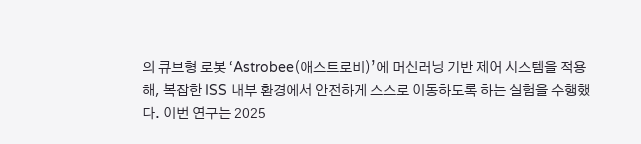의 큐브형 로봇 ‘Astrobee(애스트로비)’에 머신러닝 기반 제어 시스템을 적용해, 복잡한 ISS 내부 환경에서 안전하게 스스로 이동하도록 하는 실험을 수행했다. 이번 연구는 2025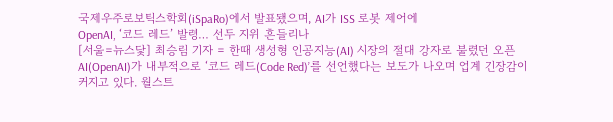국제우주로보틱스학회(iSpaRo)에서 발표됐으며, AI가 ISS 로봇 제어에
OpenAI, ‘코드 레드’ 발령… 선두 지위 흔들리나
[서울=뉴스닻] 최승림 기자 = 한때 생성형 인공지능(AI) 시장의 절대 강자로 불렸던 오픈AI(OpenAI)가 내부적으로 ‘코드 레드(Code Red)’를 선언했다는 보도가 나오며 업계 긴장감이 커지고 있다. 월스트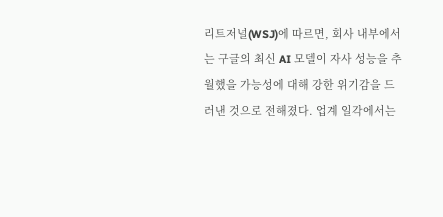리트저널(WSJ)에 따르면, 회사 내부에서는 구글의 최신 AI 모델이 자사 성능을 추월했을 가능성에 대해 강한 위기감을 드러낸 것으로 전해졌다. 업계 일각에서는